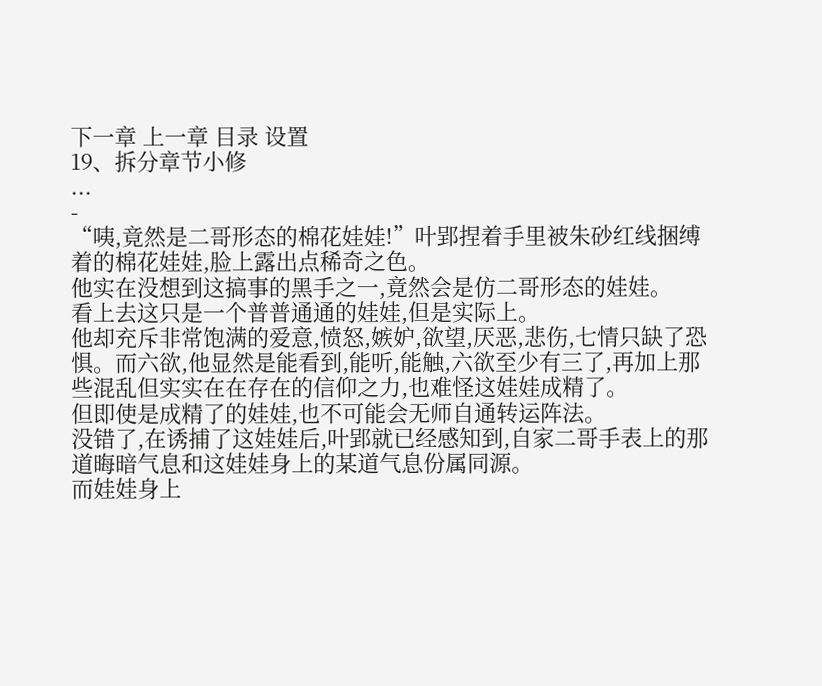下一章 上一章 目录 设置
19、拆分章节小修
...
-
“咦,竟然是二哥形态的棉花娃娃!”叶郢捏着手里被朱砂红线捆缚着的棉花娃娃,脸上露出点稀奇之色。
他实在没想到这搞事的黑手之一,竟然会是仿二哥形态的娃娃。
看上去这只是一个普普通通的娃娃,但是实际上。
他却充斥非常饱满的爱意,愤怒,嫉妒,欲望,厌恶,悲伤,七情只缺了恐惧。而六欲,他显然是能看到,能听,能触,六欲至少有三了,再加上那些混乱但实实在在存在的信仰之力,也难怪这娃娃成精了。
但即使是成精了的娃娃,也不可能会无师自通转运阵法。
没错了,在诱捕了这娃娃后,叶郢就已经感知到,自家二哥手表上的那道晦暗气息和这娃娃身上的某道气息份属同源。
而娃娃身上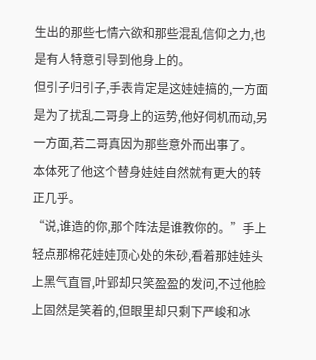生出的那些七情六欲和那些混乱信仰之力,也是有人特意引导到他身上的。
但引子归引子,手表肯定是这娃娃搞的,一方面是为了扰乱二哥身上的运势,他好伺机而动,另一方面,若二哥真因为那些意外而出事了。
本体死了他这个替身娃娃自然就有更大的转正几乎。
“说,谁造的你,那个阵法是谁教你的。”手上轻点那棉花娃娃顶心处的朱砂,看着那娃娃头上黑气直冒,叶郢却只笑盈盈的发问,不过他脸上固然是笑着的,但眼里却只剩下严峻和冰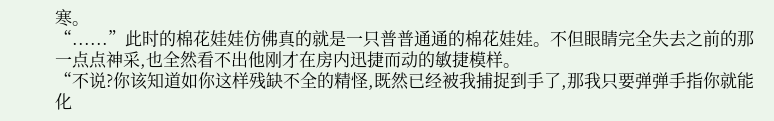寒。
“......”此时的棉花娃娃仿佛真的就是一只普普通通的棉花娃娃。不但眼睛完全失去之前的那一点点神采,也全然看不出他刚才在房内迅捷而动的敏捷模样。
“不说?你该知道如你这样残缺不全的精怪,既然已经被我捕捉到手了,那我只要弹弹手指你就能化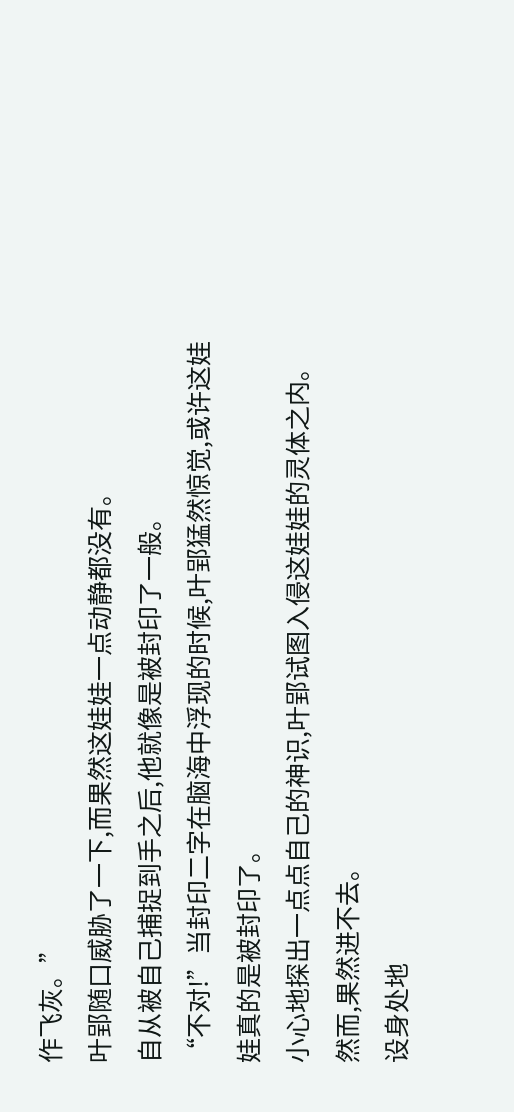作飞灰。”
叶郢随口威胁了一下,而果然这娃娃一点动静都没有。
自从被自己捕捉到手之后,他就像是被封印了一般。
“不对!”当封印二字在脑海中浮现的时候,叶郢猛然惊觉,或许这娃娃真的是被封印了。
小心地探出一点点自己的神识,叶郢试图入侵这娃娃的灵体之内。
然而,果然进不去。
设身处地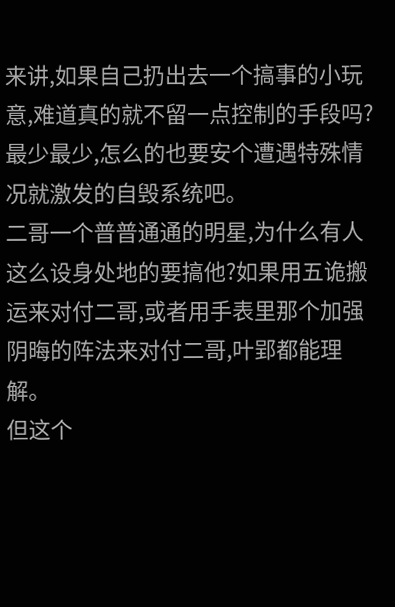来讲,如果自己扔出去一个搞事的小玩意,难道真的就不留一点控制的手段吗?最少最少,怎么的也要安个遭遇特殊情况就激发的自毁系统吧。
二哥一个普普通通的明星,为什么有人这么设身处地的要搞他?如果用五诡搬运来对付二哥,或者用手表里那个加强阴晦的阵法来对付二哥,叶郢都能理解。
但这个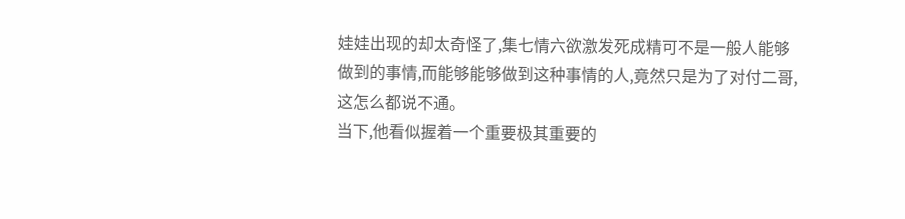娃娃出现的却太奇怪了,集七情六欲激发死成精可不是一般人能够做到的事情,而能够能够做到这种事情的人,竟然只是为了对付二哥,这怎么都说不通。
当下,他看似握着一个重要极其重要的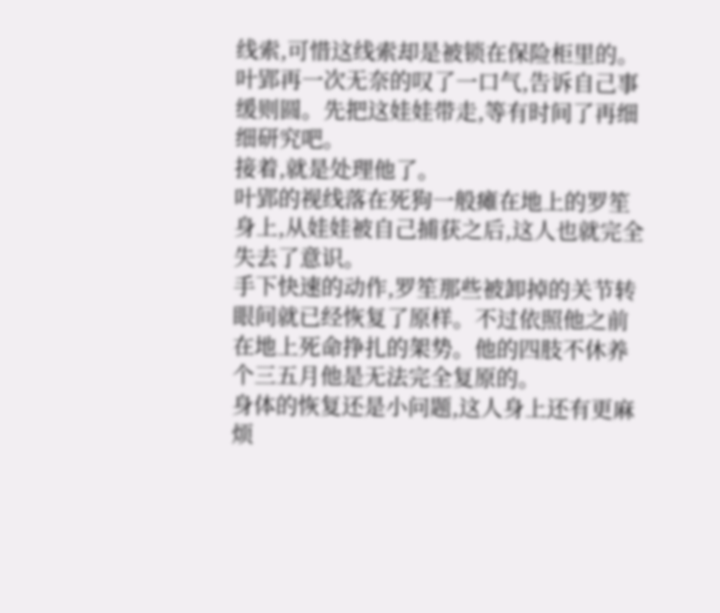线索,可惜这线索却是被锁在保险柜里的。
叶郢再一次无奈的叹了一口气,告诉自己事缓则圆。先把这娃娃带走,等有时间了再细细研究吧。
接着,就是处理他了。
叶郢的视线落在死狗一般瘫在地上的罗笙身上,从娃娃被自己捕获之后,这人也就完全失去了意识。
手下快速的动作,罗笙那些被卸掉的关节转眼间就已经恢复了原样。不过依照他之前在地上死命挣扎的架势。他的四肢不休养个三五月他是无法完全复原的。
身体的恢复还是小问题,这人身上还有更麻烦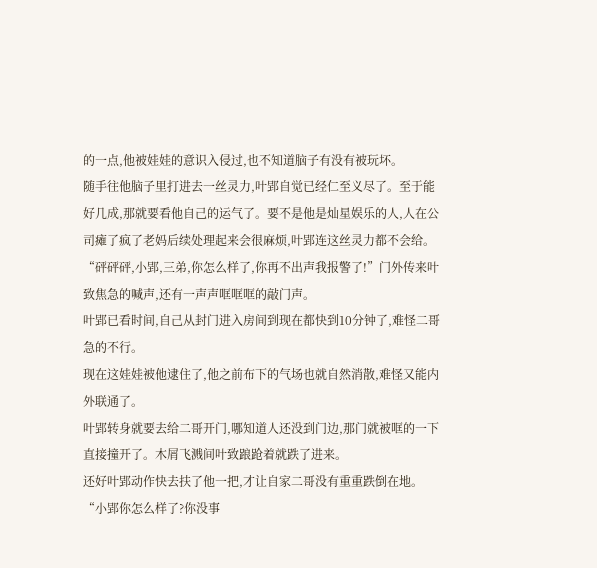的一点,他被娃娃的意识入侵过,也不知道脑子有没有被玩坏。
随手往他脑子里打进去一丝灵力,叶郢自觉已经仁至义尽了。至于能好几成,那就要看他自己的运气了。要不是他是灿星娱乐的人,人在公司瘫了疯了老妈后续处理起来会很麻烦,叶郢连这丝灵力都不会给。
“砰砰砰,小郢,三弟,你怎么样了,你再不出声我报警了!”门外传来叶致焦急的喊声,还有一声声哐哐哐的敲门声。
叶郢已看时间,自己从封门进入房间到现在都快到10分钟了,难怪二哥急的不行。
现在这娃娃被他逮住了,他之前布下的气场也就自然消散,难怪又能内外联通了。
叶郢转身就要去给二哥开门,哪知道人还没到门边,那门就被哐的一下直接撞开了。木屑飞溅间叶致踉跄着就跌了进来。
还好叶郢动作快去扶了他一把,才让自家二哥没有重重跌倒在地。
“小郢你怎么样了?你没事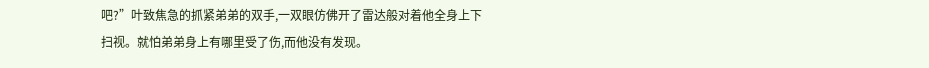吧?”叶致焦急的抓紧弟弟的双手,一双眼仿佛开了雷达般对着他全身上下扫视。就怕弟弟身上有哪里受了伤,而他没有发现。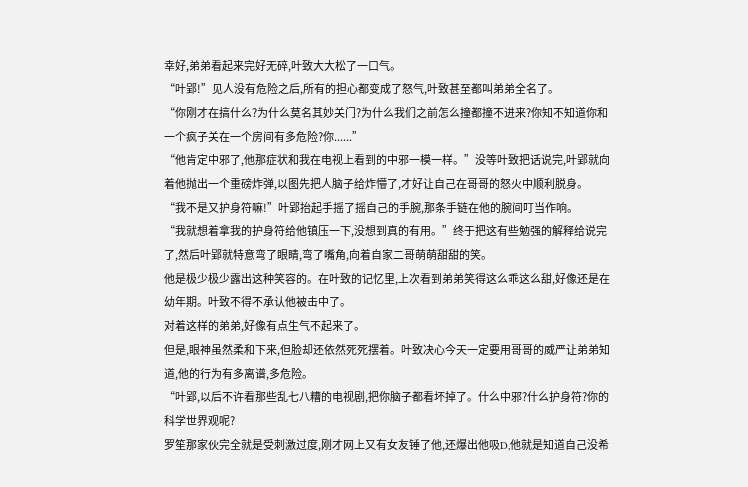幸好,弟弟看起来完好无碎,叶致大大松了一口气。
“叶郢!”见人没有危险之后,所有的担心都变成了怒气,叶致甚至都叫弟弟全名了。
“你刚才在搞什么?为什么莫名其妙关门?为什么我们之前怎么撞都撞不进来?你知不知道你和一个疯子关在一个房间有多危险?你......”
“他肯定中邪了,他那症状和我在电视上看到的中邪一模一样。”没等叶致把话说完,叶郢就向着他抛出一个重磅炸弹,以图先把人脑子给炸懵了,才好让自己在哥哥的怒火中顺利脱身。
“我不是又护身符嘛!”叶郢抬起手摇了摇自己的手腕,那条手链在他的腕间叮当作响。
“我就想着拿我的护身符给他镇压一下,没想到真的有用。”终于把这有些勉强的解释给说完了,然后叶郢就特意弯了眼睛,弯了嘴角,向着自家二哥萌萌甜甜的笑。
他是极少极少露出这种笑容的。在叶致的记忆里,上次看到弟弟笑得这么乖这么甜,好像还是在幼年期。叶致不得不承认他被击中了。
对着这样的弟弟,好像有点生气不起来了。
但是,眼神虽然柔和下来,但脸却还依然死死摆着。叶致决心今天一定要用哥哥的威严让弟弟知道,他的行为有多离谱,多危险。
“叶郢,以后不许看那些乱七八糟的电视剧,把你脑子都看坏掉了。什么中邪?什么护身符?你的科学世界观呢?
罗笙那家伙完全就是受刺激过度,刚才网上又有女友锤了他,还爆出他吸D,他就是知道自己没希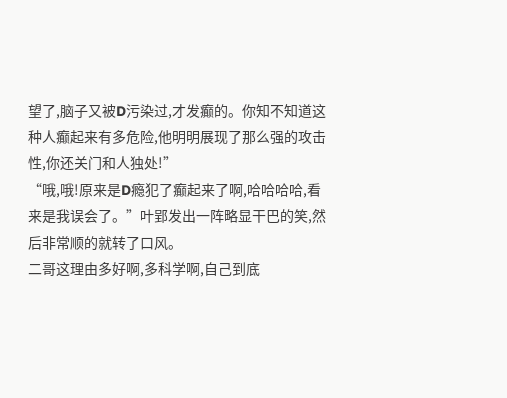望了,脑子又被D污染过,才发癫的。你知不知道这种人癫起来有多危险,他明明展现了那么强的攻击性,你还关门和人独处!”
“哦,哦!原来是D瘾犯了癫起来了啊,哈哈哈哈,看来是我误会了。”叶郢发出一阵略显干巴的笑,然后非常顺的就转了口风。
二哥这理由多好啊,多科学啊,自己到底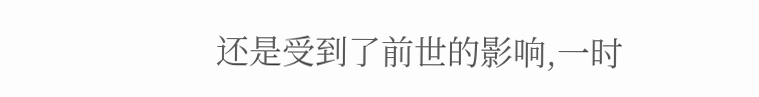还是受到了前世的影响,一时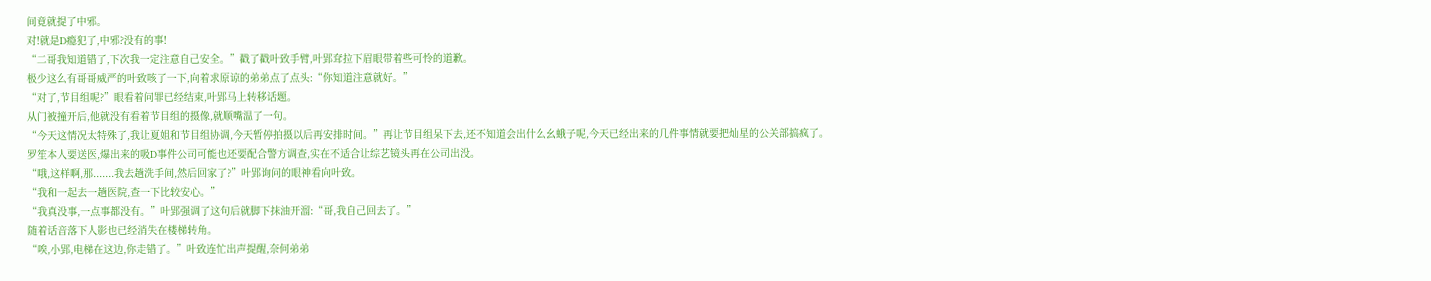间竟就提了中邪。
对!就是D瘾犯了,中邪?没有的事!
“二哥我知道错了,下次我一定注意自己安全。”戳了戳叶致手臂,叶郢耷拉下眉眼带着些可怜的道歉。
极少这么有哥哥威严的叶致咳了一下,向着求原谅的弟弟点了点头:“你知道注意就好。”
“对了,节目组呢?”眼看着问罪已经结束,叶郢马上转移话题。
从门被撞开后,他就没有看着节目组的摄像,就顺嘴温了一句。
“今天这情况太特殊了,我让夏姐和节目组协调,今天暂停拍摄以后再安排时间。”再让节目组呆下去,还不知道会出什么幺蛾子呢,今天已经出来的几件事情就要把灿星的公关部搞疯了。
罗笙本人要送医,爆出来的吸D事件公司可能也还要配合警方调查,实在不适合让综艺镜头再在公司出没。
“哦,这样啊,那.......我去趟洗手间,然后回家了?”叶郢询问的眼神看向叶致。
“我和一起去一趟医院,查一下比较安心。”
“我真没事,一点事都没有。”叶郢强调了这句后就脚下抹油开溜:“哥,我自己回去了。”
随着话音落下人影也已经消失在楼梯转角。
“唉,小郢,电梯在这边,你走错了。”叶致连忙出声提醒,奈何弟弟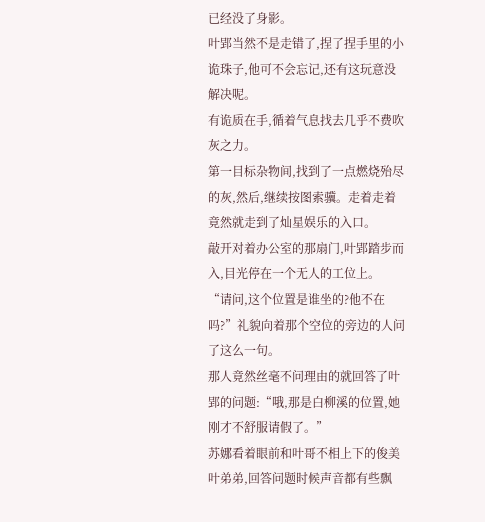已经没了身影。
叶郢当然不是走错了,捏了捏手里的小诡珠子,他可不会忘记,还有这玩意没解决呢。
有诡质在手,循着气息找去几乎不费吹灰之力。
第一目标杂物间,找到了一点燃烧殆尽的灰,然后,继续按图索骥。走着走着竟然就走到了灿星娱乐的入口。
敲开对着办公室的那扇门,叶郢踏步而入,目光停在一个无人的工位上。
“请问,这个位置是谁坐的?他不在吗?”礼貌向着那个空位的旁边的人问了这么一句。
那人竟然丝毫不问理由的就回答了叶郢的问题:“哦,那是白柳溪的位置,她刚才不舒服请假了。”
苏娜看着眼前和叶哥不相上下的俊美叶弟弟,回答问题时候声音都有些飘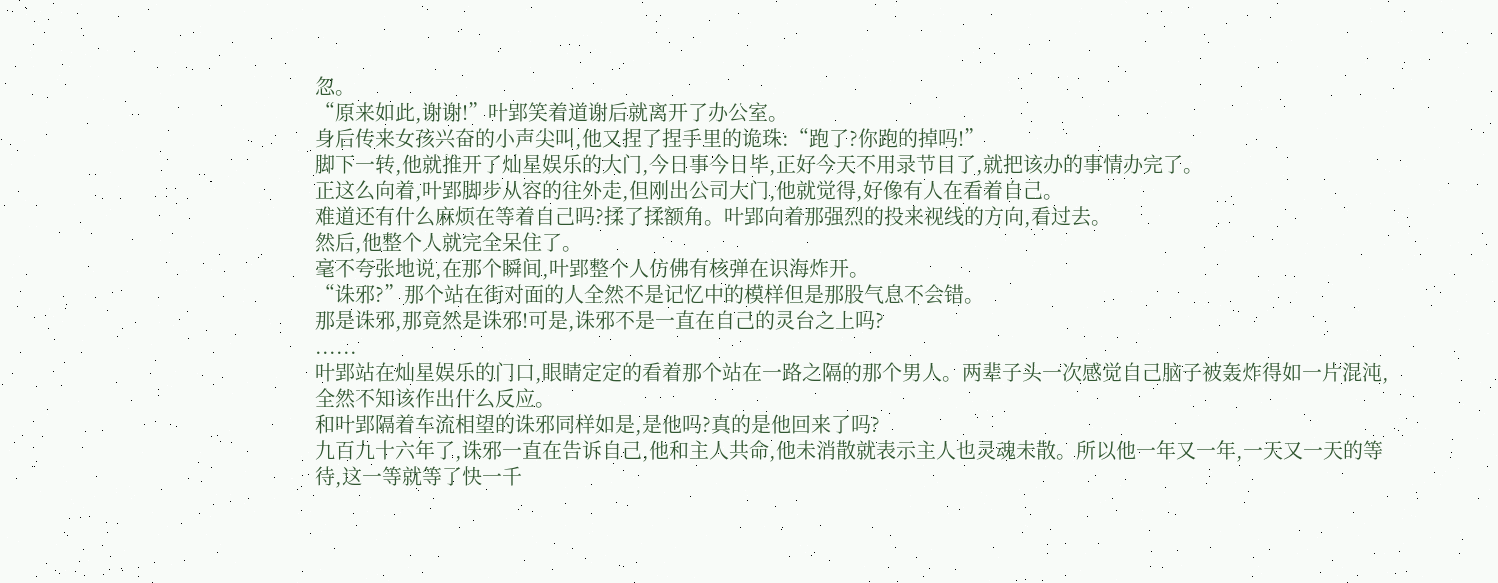忽。
“原来如此,谢谢!”叶郢笑着道谢后就离开了办公室。
身后传来女孩兴奋的小声尖叫,他又捏了捏手里的诡珠:“跑了?你跑的掉吗!”
脚下一转,他就推开了灿星娱乐的大门,今日事今日毕,正好今天不用录节目了,就把该办的事情办完了。
正这么向着,叶郢脚步从容的往外走,但刚出公司大门,他就觉得,好像有人在看着自己。
难道还有什么麻烦在等着自己吗?揉了揉额角。叶郢向着那强烈的投来视线的方向,看过去。
然后,他整个人就完全呆住了。
毫不夸张地说,在那个瞬间,叶郢整个人仿佛有核弹在识海炸开。
“诛邪?”那个站在街对面的人全然不是记忆中的模样但是那股气息不会错。
那是诛邪,那竟然是诛邪!可是,诛邪不是一直在自己的灵台之上吗?
......
叶郢站在灿星娱乐的门口,眼睛定定的看着那个站在一路之隔的那个男人。两辈子头一次感觉自己脑子被轰炸得如一片混沌,全然不知该作出什么反应。
和叶郢隔着车流相望的诛邪同样如是,是他吗?真的是他回来了吗?
九百九十六年了,诛邪一直在告诉自己,他和主人共命,他未消散就表示主人也灵魂未散。所以他一年又一年,一天又一天的等待,这一等就等了快一千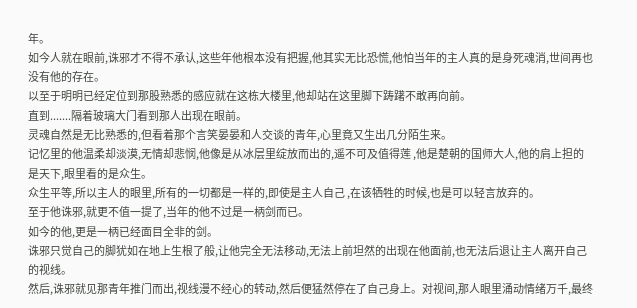年。
如今人就在眼前,诛邪才不得不承认,这些年他根本没有把握,他其实无比恐慌,他怕当年的主人真的是身死魂消,世间再也没有他的存在。
以至于明明已经定位到那股熟悉的感应就在这栋大楼里,他却站在这里脚下踌躇不敢再向前。
直到.......隔着玻璃大门看到那人出现在眼前。
灵魂自然是无比熟悉的,但看着那个言笑晏晏和人交谈的青年,心里竟又生出几分陌生来。
记忆里的他温柔却淡漠,无情却悲悯,他像是从冰层里绽放而出的,遥不可及值得莲 ,他是楚朝的国师大人,他的肩上担的是天下,眼里看的是众生。
众生平等,所以主人的眼里,所有的一切都是一样的,即使是主人自己 ,在该牺牲的时候,也是可以轻言放弃的。
至于他诛邪,就更不值一提了,当年的他不过是一柄剑而已。
如今的他,更是一柄已经面目全非的剑。
诛邪只觉自己的脚犹如在地上生根了般,让他完全无法移动,无法上前坦然的出现在他面前,也无法后退让主人离开自己的视线。
然后,诛邪就见那青年推门而出,视线漫不经心的转动,然后便猛然停在了自己身上。对视间,那人眼里涌动情绪万千,最终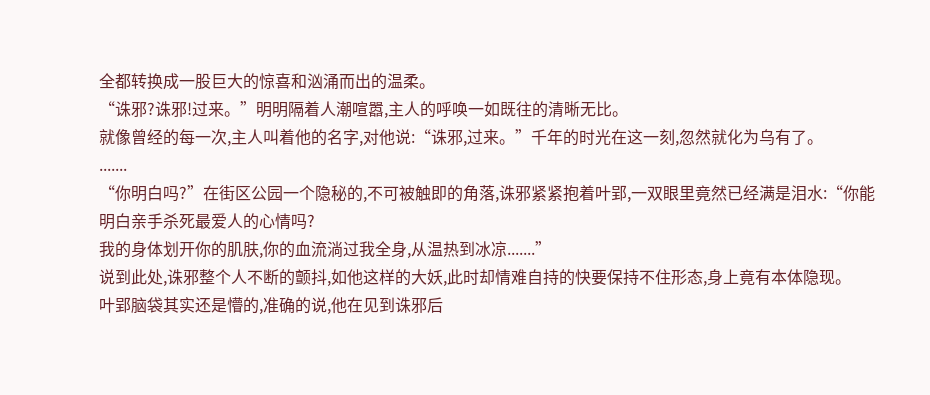全都转换成一股巨大的惊喜和汹涌而出的温柔。
“诛邪?诛邪!过来。”明明隔着人潮喧嚣,主人的呼唤一如既往的清晰无比。
就像曾经的每一次,主人叫着他的名字,对他说:“诛邪,过来。”千年的时光在这一刻,忽然就化为乌有了。
.......
“你明白吗?”在街区公园一个隐秘的,不可被触即的角落,诛邪紧紧抱着叶郢,一双眼里竟然已经满是泪水:“你能明白亲手杀死最爱人的心情吗?
我的身体划开你的肌肤,你的血流淌过我全身,从温热到冰凉.......”
说到此处,诛邪整个人不断的颤抖,如他这样的大妖,此时却情难自持的快要保持不住形态,身上竟有本体隐现。
叶郢脑袋其实还是懵的,准确的说,他在见到诛邪后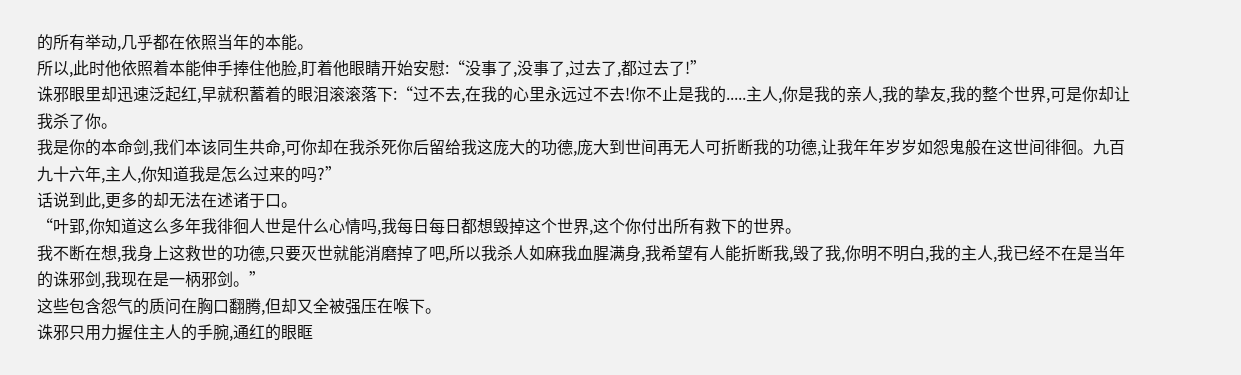的所有举动,几乎都在依照当年的本能。
所以,此时他依照着本能伸手捧住他脸,盯着他眼睛开始安慰:“没事了,没事了,过去了,都过去了!”
诛邪眼里却迅速泛起红,早就积蓄着的眼泪滚滚落下:“过不去,在我的心里永远过不去!你不止是我的.....主人,你是我的亲人,我的挚友,我的整个世界,可是你却让我杀了你。
我是你的本命剑,我们本该同生共命,可你却在我杀死你后留给我这庞大的功德,庞大到世间再无人可折断我的功德,让我年年岁岁如怨鬼般在这世间徘徊。九百九十六年,主人,你知道我是怎么过来的吗?”
话说到此,更多的却无法在述诸于口。
“叶郢,你知道这么多年我徘徊人世是什么心情吗,我每日每日都想毁掉这个世界,这个你付出所有救下的世界。
我不断在想,我身上这救世的功德,只要灭世就能消磨掉了吧,所以我杀人如麻我血腥满身,我希望有人能折断我,毁了我,你明不明白,我的主人,我已经不在是当年的诛邪剑,我现在是一柄邪剑。”
这些包含怨气的质问在胸口翻腾,但却又全被强压在喉下。
诛邪只用力握住主人的手腕,通红的眼眶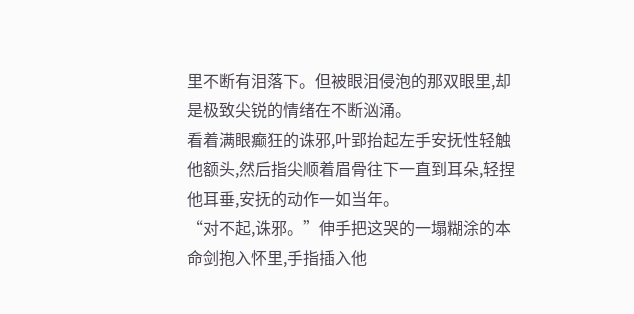里不断有泪落下。但被眼泪侵泡的那双眼里,却是极致尖锐的情绪在不断汹涌。
看着满眼癫狂的诛邪,叶郢抬起左手安抚性轻触他额头,然后指尖顺着眉骨往下一直到耳朵,轻捏他耳垂,安抚的动作一如当年。
“对不起,诛邪。”伸手把这哭的一塌糊涂的本命剑抱入怀里,手指插入他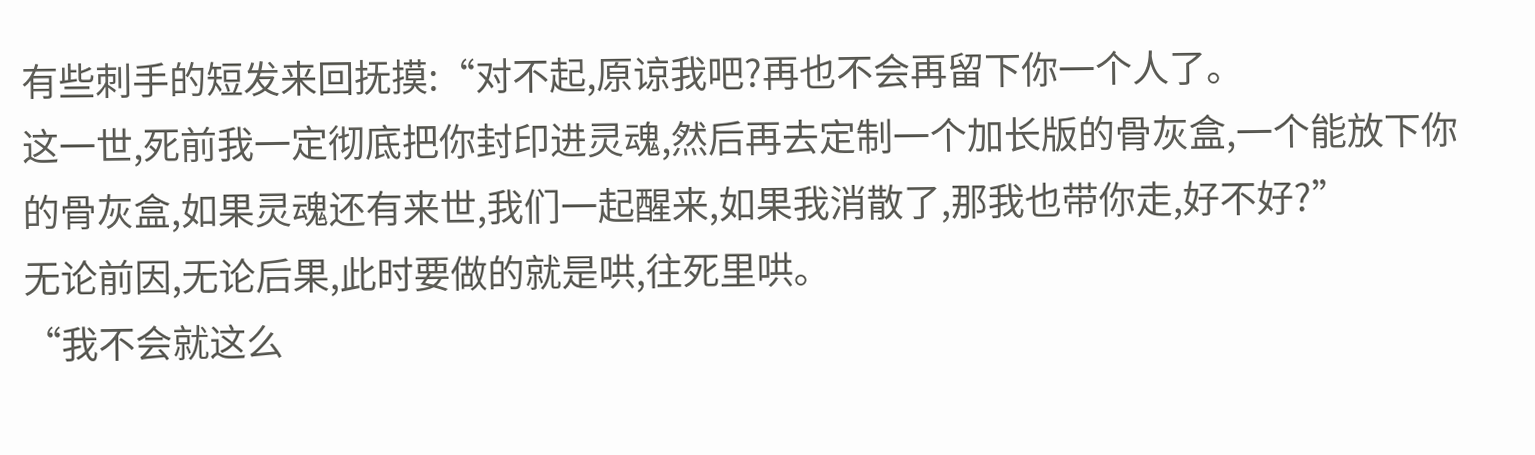有些刺手的短发来回抚摸:“对不起,原谅我吧?再也不会再留下你一个人了。
这一世,死前我一定彻底把你封印进灵魂,然后再去定制一个加长版的骨灰盒,一个能放下你的骨灰盒,如果灵魂还有来世,我们一起醒来,如果我消散了,那我也带你走,好不好?”
无论前因,无论后果,此时要做的就是哄,往死里哄。
“我不会就这么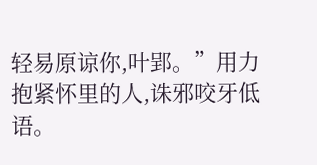轻易原谅你,叶郢。”用力抱紧怀里的人,诛邪咬牙低语。